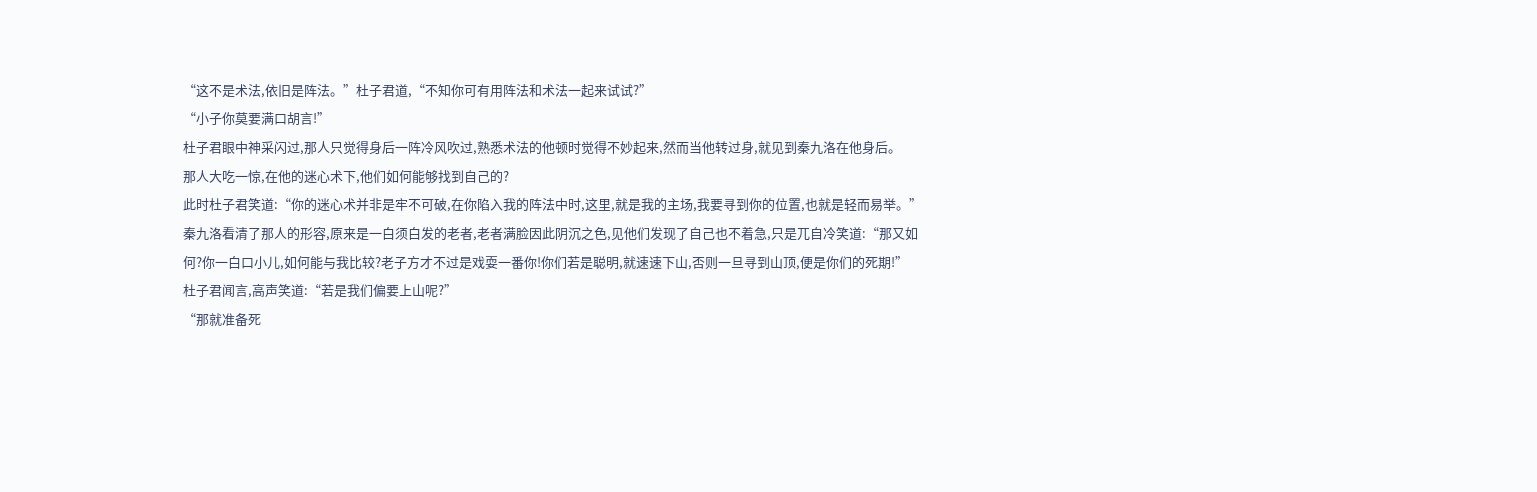“这不是术法,依旧是阵法。”杜子君道,“不知你可有用阵法和术法一起来试试?”
“小子你莫要满口胡言!”
杜子君眼中神采闪过,那人只觉得身后一阵冷风吹过,熟悉术法的他顿时觉得不妙起来,然而当他转过身,就见到秦九洛在他身后。
那人大吃一惊,在他的迷心术下,他们如何能够找到自己的?
此时杜子君笑道:“你的迷心术并非是牢不可破,在你陷入我的阵法中时,这里,就是我的主场,我要寻到你的位置,也就是轻而易举。”
秦九洛看清了那人的形容,原来是一白须白发的老者,老者满脸因此阴沉之色,见他们发现了自己也不着急,只是兀自冷笑道:“那又如何?你一白口小儿,如何能与我比较?老子方才不过是戏耍一番你!你们若是聪明,就速速下山,否则一旦寻到山顶,便是你们的死期!”
杜子君闻言,高声笑道:“若是我们偏要上山呢?”
“那就准备死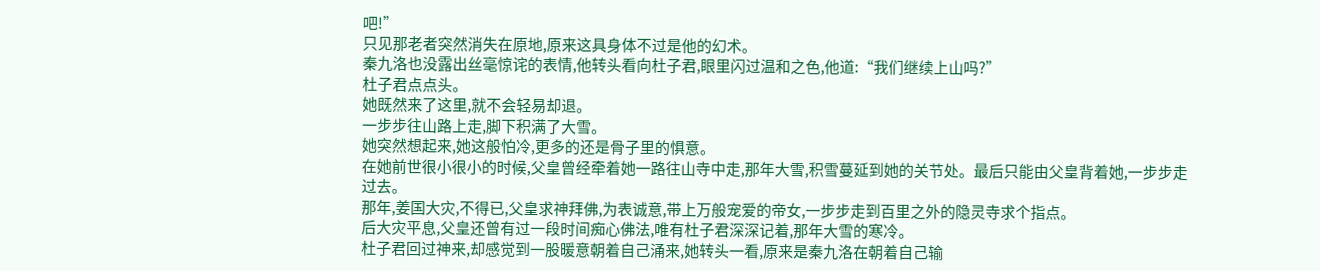吧!”
只见那老者突然消失在原地,原来这具身体不过是他的幻术。
秦九洛也没露出丝毫惊诧的表情,他转头看向杜子君,眼里闪过温和之色,他道:“我们继续上山吗?”
杜子君点点头。
她既然来了这里,就不会轻易却退。
一步步往山路上走,脚下积满了大雪。
她突然想起来,她这般怕冷,更多的还是骨子里的惧意。
在她前世很小很小的时候,父皇曾经牵着她一路往山寺中走,那年大雪,积雪蔓延到她的关节处。最后只能由父皇背着她,一步步走过去。
那年,姜国大灾,不得已,父皇求神拜佛,为表诚意,带上万般宠爱的帝女,一步步走到百里之外的隐灵寺求个指点。
后大灾平息,父皇还曾有过一段时间痴心佛法,唯有杜子君深深记着,那年大雪的寒冷。
杜子君回过神来,却感觉到一股暖意朝着自己涌来,她转头一看,原来是秦九洛在朝着自己输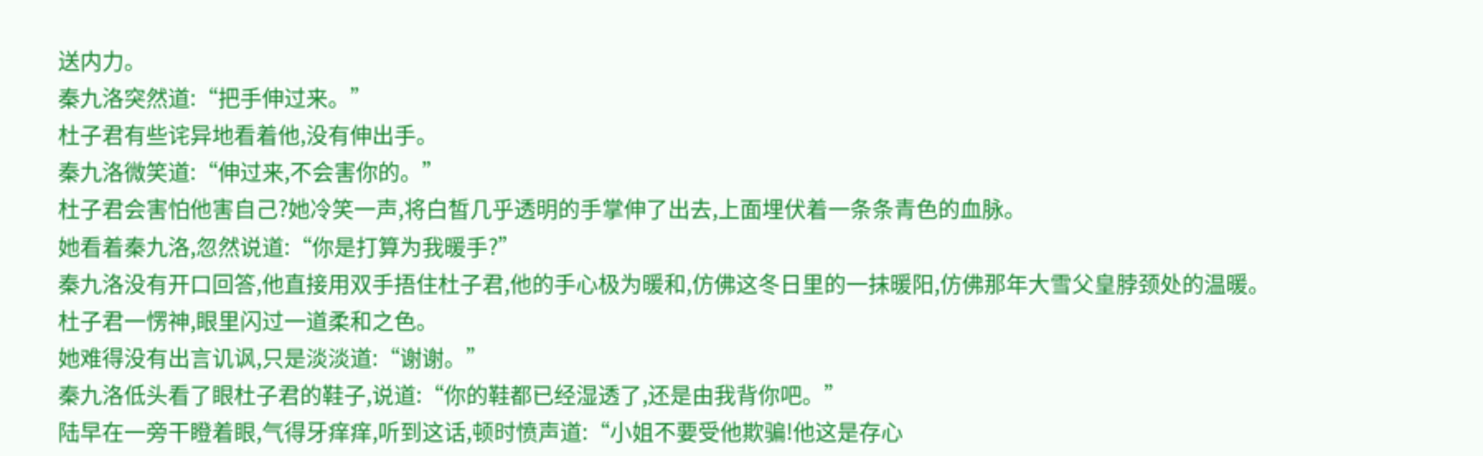送内力。
秦九洛突然道:“把手伸过来。”
杜子君有些诧异地看着他,没有伸出手。
秦九洛微笑道:“伸过来,不会害你的。”
杜子君会害怕他害自己?她冷笑一声,将白皙几乎透明的手掌伸了出去,上面埋伏着一条条青色的血脉。
她看着秦九洛,忽然说道:“你是打算为我暖手?”
秦九洛没有开口回答,他直接用双手捂住杜子君,他的手心极为暖和,仿佛这冬日里的一抹暖阳,仿佛那年大雪父皇脖颈处的温暖。
杜子君一愣神,眼里闪过一道柔和之色。
她难得没有出言讥讽,只是淡淡道:“谢谢。”
秦九洛低头看了眼杜子君的鞋子,说道:“你的鞋都已经湿透了,还是由我背你吧。”
陆早在一旁干瞪着眼,气得牙痒痒,听到这话,顿时愤声道:“小姐不要受他欺骗!他这是存心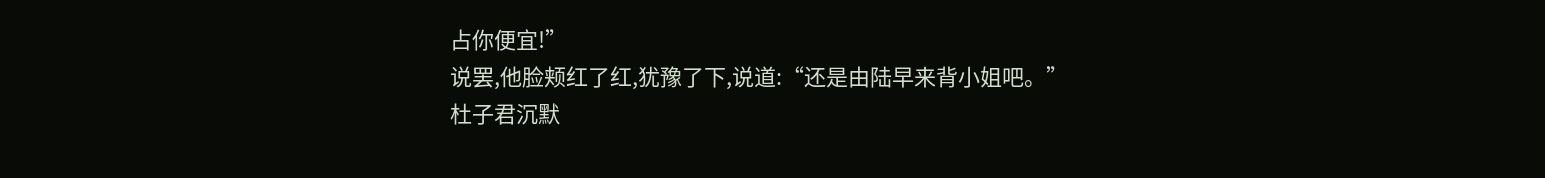占你便宜!”
说罢,他脸颊红了红,犹豫了下,说道:“还是由陆早来背小姐吧。”
杜子君沉默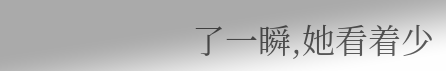了一瞬,她看着少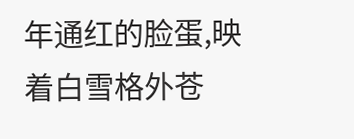年通红的脸蛋,映着白雪格外苍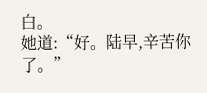白。
她道:“好。陆早,辛苦你了。”